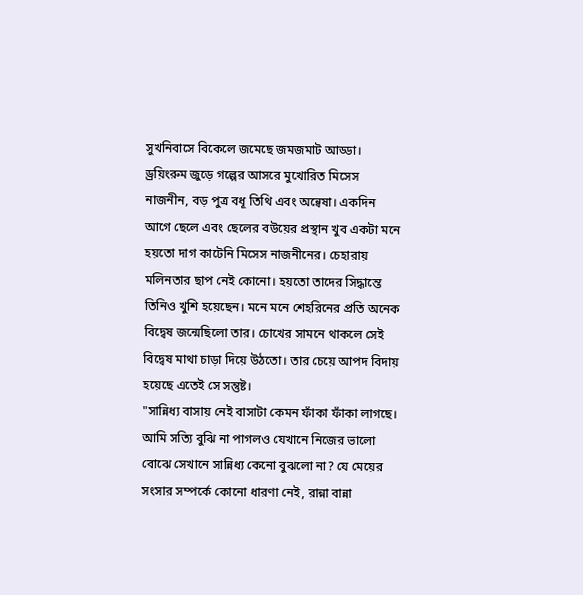সুখনিবাসে বিকেলে জমেছে জমজমাট আড্ডা। ড্রয়িংরুম জুড়ে গল্পের আসরে মুখোরিত মিসেস নাজনীন, বড় পুত্র বধূ তিথি এবং অন্বেষা। একদিন আগে ছেলে এবং ছেলের বউয়ের প্রস্থান খুব একটা মনে হয়তো দাগ কাটেনি মিসেস নাজনীনের। চেহারায় মলিনতার ছাপ নেই কোনো। হয়তো তাদের সিদ্ধান্তে তিনিও খুশি হয়েছেন। মনে মনে শেহরিনের প্রতি অনেক বিদ্বেষ জন্মেছিলো তার। চোখের সামনে থাকলে সেই বিদ্বেষ মাথা চাড়া দিয়ে উঠতো। তার চেয়ে আপদ বিদায় হয়েছে এতেই সে সন্তুষ্ট।
"সান্নিধ্য বাসায় নেই বাসাটা কেমন ফাঁকা ফাঁকা লাগছে। আমি সত্যি বুঝি না পাগলও যেখানে নিজের ভালো বোঝে সেখানে সান্নিধ্য কেনো বুঝলো না? যে মেয়ের সংসার সম্পর্কে কোনো ধারণা নেই, রান্না বান্না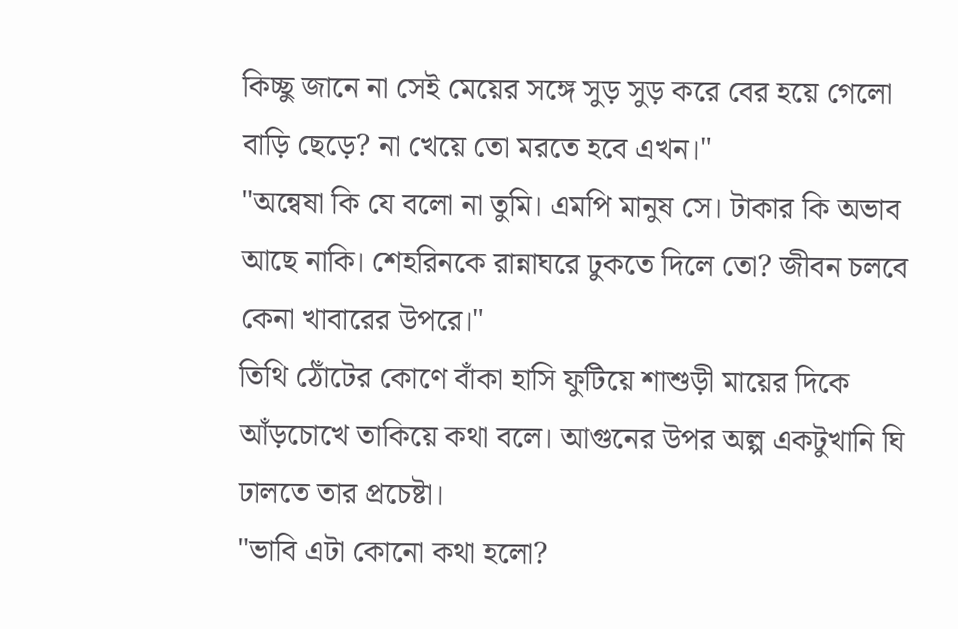কিচ্ছু জানে না সেই মেয়ের সঙ্গে সুড় সুড় করে বের হয়ে গেলো বাড়ি ছেড়ে? না খেয়ে তো মরতে হবে এখন।"
"অন্বেষা কি যে বলো না তুমি। এমপি মানুষ সে। টাকার কি অভাব আছে নাকি। শেহরিনকে রান্নাঘরে ঢুকতে দিলে তো? জীবন চলবে কেনা খাবারের উপরে।"
তিথি ঠোঁটের কোণে বাঁকা হাসি ফুটিয়ে শাশুড়ী মায়ের দিকে আঁড়চোখে তাকিয়ে কথা বলে। আগুনের উপর অল্প একটুখানি ঘি ঢালতে তার প্রচেষ্টা।
"ভাবি এটা কোনো কথা হলো?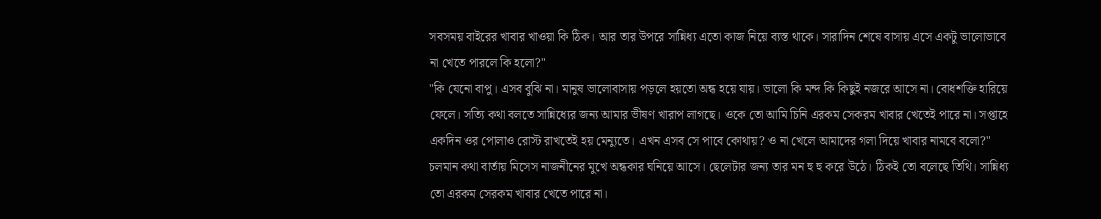সবসময় বাইরের খাবার খাওয়া কি ঠিক। আর তার উপরে সান্নিধ্য এতো কাজ নিয়ে ব্যস্ত থাকে। সারাদিন শেষে বাসায় এসে একটু ভালোভাবে না খেতে পারলে কি হলো?"
"কি যেনো বাপু। এসব বুঝি না। মানুষ ভালোবাসায় পড়লে হয়তো অন্ধ হয়ে যায়। ভালো কি মন্দ কি কিছুই নজরে আসে না। বোধশক্তি হারিয়ে ফেলে। সত্যি কথা বলতে সান্নিধ্যের জন্য আমার ভীষণ খারাপ লাগছে। ওকে তো আমি চিনি এরকম সেকরম খাবার খেতেই পারে না। সপ্তাহে একদিন ওর পোলাও রোস্ট রাখতেই হয় মেন্যুতে। এখন এসব সে পাবে কোথায়? ও না খেলে আমাদের গলা দিয়ে খাবার নামবে বলো?"
চলমান কথা বার্তায় মিসেস নাজনীনের মুখে অন্ধকার ঘনিয়ে আসে। ছেলেটার জন্য তার মন হু হু করে উঠে। ঠিকই তো বলেছে তিথি। সান্নিধ্য তো এরকম সেরকম খাবার খেতে পারে না।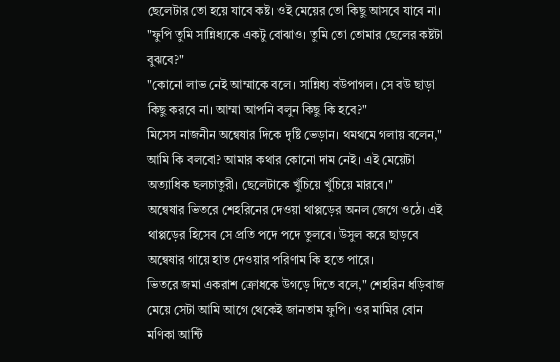ছেলেটার তো হয়ে যাবে কষ্ট। ওই মেয়ের তো কিছু আসবে যাবে না।
"ফুপি তুমি সান্নিধ্যকে একটু বোঝাও। তুমি তো তোমার ছেলের কষ্টটা বুঝবে?"
"কোনো লাভ নেই আম্মাকে বলে। সান্নিধ্য বউপাগল। সে বউ ছাড়া কিছু করবে না। আম্মা আপনি বলুন কিছু কি হবে?"
মিসেস নাজনীন অন্বেষার দিকে দৃষ্টি ভেড়ান। থমথমে গলায় বলেন," আমি কি বলবো? আমার কথার কোনো দাম নেই। এই মেয়েটা অত্যাধিক ছলচাতুরী। ছেলেটাকে খুঁচিয়ে খুঁচিয়ে মারবে।"
অন্বেষার ভিতরে শেহরিনের দেওয়া থাপ্পড়ের অনল জেগে ওঠে। এই থাপ্পড়ের হিসেব সে প্রতি পদে পদে তুলবে। উসুল করে ছাড়বে অন্বেষার গায়ে হাত দেওয়ার পরিণাম কি হতে পারে।
ভিতরে জমা একরাশ ক্রোধকে উগড়ে দিতে বলে," শেহরিন ধড়িবাজ মেয়ে সেটা আমি আগে থেকেই জানতাম ফুপি। ওর মামির বোন মণিকা আন্টি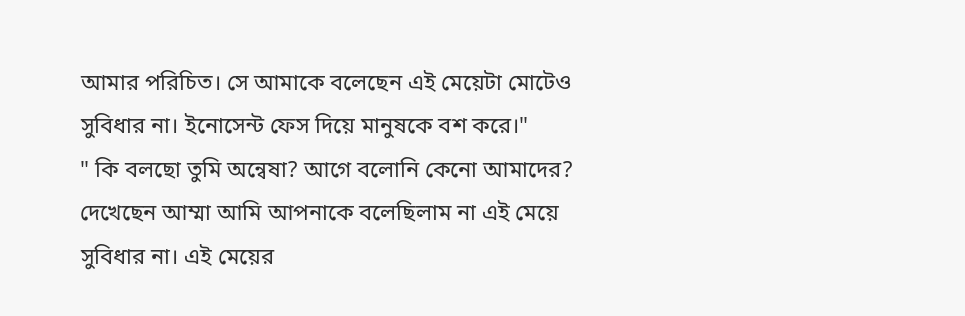আমার পরিচিত। সে আমাকে বলেছেন এই মেয়েটা মোটেও সুবিধার না। ইনোসেন্ট ফেস দিয়ে মানুষকে বশ করে।"
" কি বলছো তুমি অন্বেষা? আগে বলোনি কেনো আমাদের? দেখেছেন আম্মা আমি আপনাকে বলেছিলাম না এই মেয়ে সুবিধার না। এই মেয়ের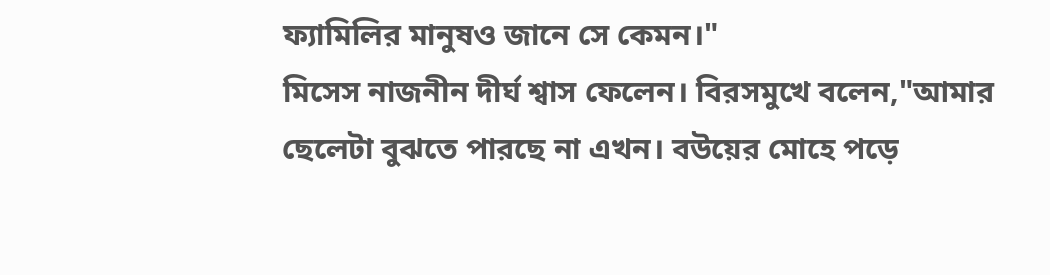ফ্যামিলির মানুষও জানে সে কেমন।"
মিসেস নাজনীন দীর্ঘ শ্বাস ফেলেন। বিরসমুখে বলেন,"আমার ছেলেটা বুঝতে পারছে না এখন। বউয়ের মোহে পড়ে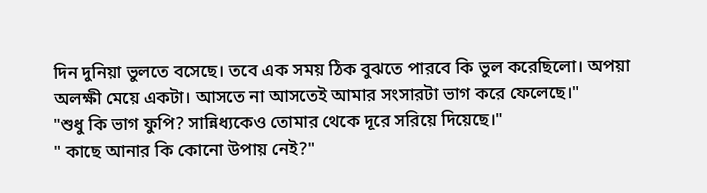দিন দুনিয়া ভুলতে বসেছে। তবে এক সময় ঠিক বুঝতে পারবে কি ভুল করেছিলো। অপয়া অলক্ষী মেয়ে একটা। আসতে না আসতেই আমার সংসারটা ভাগ করে ফেলেছে।"
"শুধু কি ভাগ ফুপি? সান্নিধ্যকেও তোমার থেকে দূরে সরিয়ে দিয়েছে।"
" কাছে আনার কি কোনো উপায় নেই?"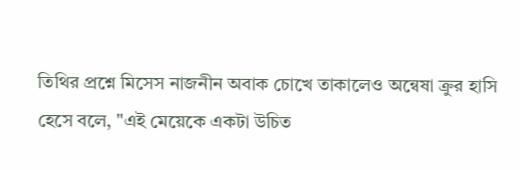তিথির প্রশ্নে মিসেস নাজনীন অবাক চোখে তাকালেও অন্বেষা ক্রুর হাসি হেসে বলে, "এই মেয়েকে একটা উচিত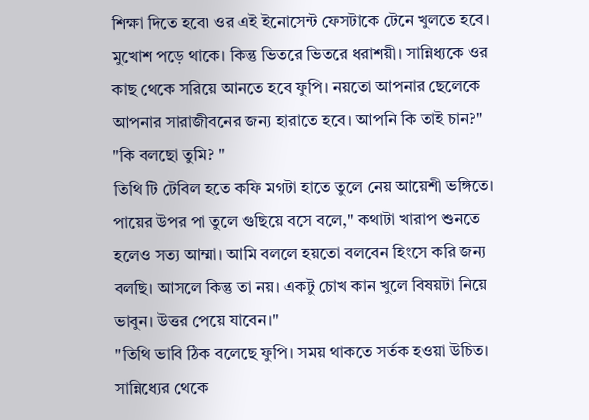শিক্ষা দিতে হবে৷ ওর এই ইনোসেন্ট ফেসটাকে টেনে খুলতে হবে। মুখোশ পড়ে থাকে। কিন্তু ভিতরে ভিতরে ধরাশয়ী। সান্নিধ্যকে ওর কাছ থেকে সরিয়ে আনতে হবে ফুপি। নয়তো আপনার ছেলেকে আপনার সারাজীবনের জন্য হারাতে হবে। আপনি কি তাই চান?"
"কি বলছো তুমি? "
তিথি টি টেবিল হতে কফি মগটা হাতে তুলে নেয় আয়েশী ভঙ্গিতে। পায়ের উপর পা তুলে গুছিয়ে বসে বলে," কথাটা খারাপ শুনতে হলেও সত্য আম্মা। আমি বললে হয়তো বলবেন হিংসে করি জন্য বলছি। আসলে কিন্তু তা নয়। একটু চোখ কান খুলে বিষয়টা নিয়ে ভাবুন। উত্তর পেয়ে যাবেন।"
"তিথি ভাবি ঠিক বলেছে ফুপি। সময় থাকতে সর্তক হওয়া উচিত। সান্নিধ্যের থেকে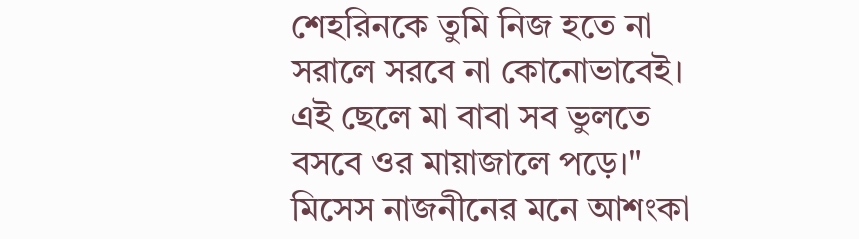শেহরিনকে তুমি নিজ হতে না সরালে সরবে না কোনোভাবেই। এই ছেলে মা বাবা সব ভুলতে বসবে ওর মায়াজালে পড়ে।"
মিসেস নাজনীনের মনে আশংকা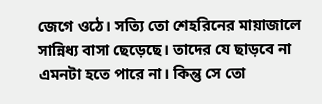জেগে ওঠে। সত্যি তো শেহরিনের মায়াজালে সান্নিধ্য বাসা ছেড়েছে। তাদের যে ছাড়বে না এমনটা হতে পারে না। কিন্তু সে তো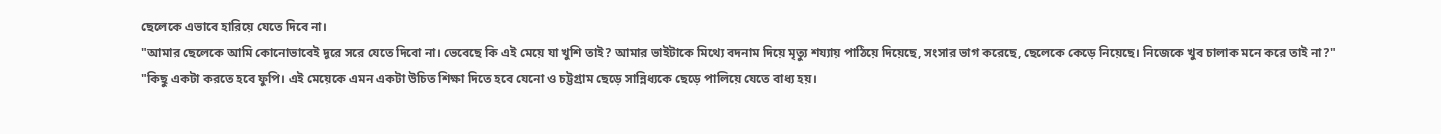ছেলেকে এভাবে হারিয়ে যেতে দিবে না।
"আমার ছেলেকে আমি কোনোভাবেই দূরে সরে যেতে দিবো না। ভেবেছে কি এই মেয়ে যা খুশি তাই? আমার ভাইটাকে মিথ্যে বদনাম দিয়ে মৃত্যু শয্যায় পাঠিয়ে দিয়েছে, সংসার ভাগ করেছে, ছেলেকে কেড়ে নিয়েছে। নিজেকে খুব চালাক মনে করে তাই না?"
"কিছু একটা করতে হবে ফুপি। এই মেয়েকে এমন একটা উচিত শিক্ষা দিতে হবে যেনো ও চট্টগ্রাম ছেড়ে সান্নিধ্যকে ছেড়ে পালিয়ে যেতে বাধ্য হয়।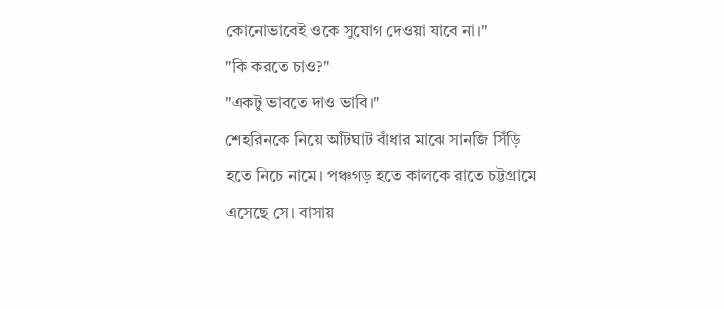কোনোভাবেই ওকে সুযোগ দেওয়া যাবে না।"
"কি করতে চাও?"
"একটু ভাবতে দাও ভাবি।"
শেহরিনকে নিয়ে আঁটঘাট বাঁধার মাঝে সানজি সিঁড়ি হতে নিচে নামে। পঞ্চগড় হতে কালকে রাতে চট্টগ্রামে এসেছে সে। বাসায়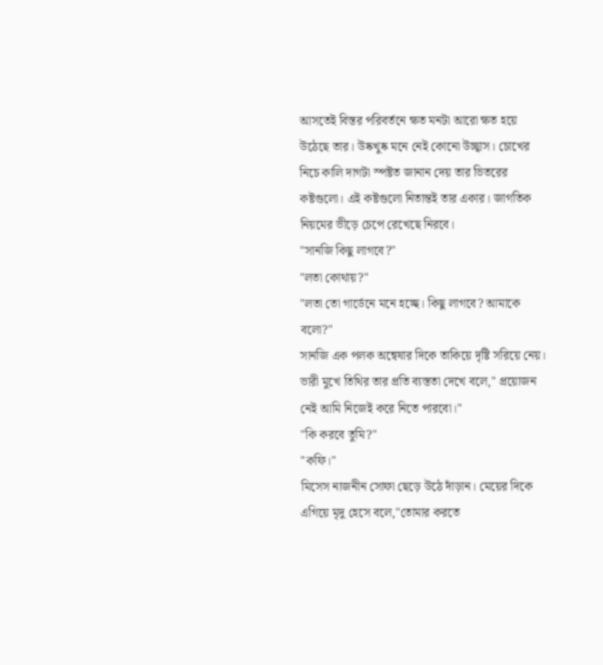আসতেই বিস্তর পরিবর্তনে ক্ষত মনটা আরো ক্ষত হয়ে উঠেছে তার। উষ্কখুষ্ক মনে নেই কোনো উচ্ছ্বাস। চোখের নিচে কালি দাগটা স্পষ্টত জানান দেয় তার ভিতরের কষ্টগুলো। এই কষ্টগুলো নিতান্তই তার একার। জাগতিক নিয়মের ভীড়ে চেপে রেখেছে নিরবে।
"সানজি কিছু লাগবে?"
"লতা কোথায়?"
"লতা তো গার্ডেনে মনে হচ্ছে। কিছু লাগবে? আমাকে বলো?"
সানজি এক পলক অন্বেষার দিকে তাকিয়ে দৃষ্টি সরিয়ে নেয়। ভারী মুখে তিথির তার প্রতি ব্যস্ততা দেখে বলে," প্রয়োজন নেই আমি নিজেই করে নিতে পারবো।"
"কি করবে তুমি?"
"কফি।"
মিসেস নাজনীন সোফা ছেড়ে উঠে দাঁড়ান। মেয়ের দিকে এগিয়ে মৃদু হেসে বলে,"তোমার করতে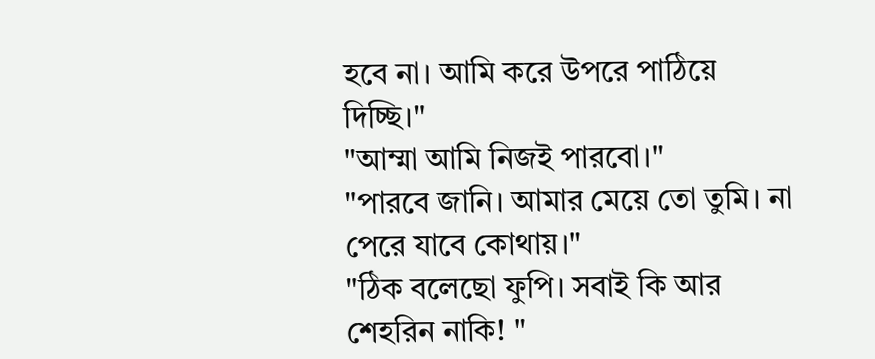হবে না। আমি করে উপরে পাঠিয়ে দিচ্ছি।"
"আম্মা আমি নিজই পারবো।"
"পারবে জানি। আমার মেয়ে তো তুমি। না পেরে যাবে কোথায়।"
"ঠিক বলেছো ফুপি। সবাই কি আর শেহরিন নাকি! "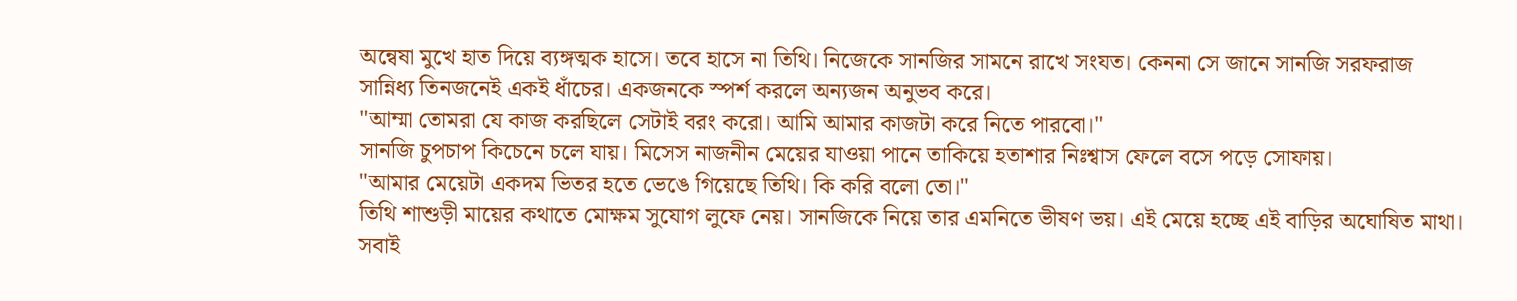অন্বেষা মুখে হাত দিয়ে ব্যঙ্গত্মক হাসে। তবে হাসে না তিথি। নিজেকে সানজির সামনে রাখে সংযত। কেননা সে জানে সানজি সরফরাজ সান্নিধ্য তিনজনেই একই ধাঁচের। একজনকে স্পর্শ করলে অন্যজন অনুভব করে।
"আম্মা তোমরা যে কাজ করছিলে সেটাই বরং করো। আমি আমার কাজটা করে নিতে পারবো।"
সানজি চুপচাপ কিচেনে চলে যায়। মিসেস নাজনীন মেয়ের যাওয়া পানে তাকিয়ে হতাশার নিঃশ্বাস ফেলে বসে পড়ে সোফায়।
"আমার মেয়েটা একদম ভিতর হতে ভেঙে গিয়েছে তিথি। কি করি বলো তো।"
তিথি শাশুড়ী মায়ের কথাতে মোক্ষম সুযোগ লুফে নেয়। সানজিকে নিয়ে তার এমনিতে ভীষণ ভয়। এই মেয়ে হচ্ছে এই বাড়ির অঘোষিত মাথা। সবাই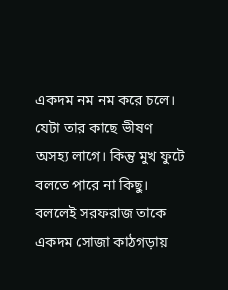একদম নম নম করে চলে। যেটা তার কাছে ভীষণ অসহ্য লাগে। কিন্তু মুখ ফুটে বলতে পারে না কিছু। বললেই সরফরাজ তাকে একদম সোজা কাঠগড়ায়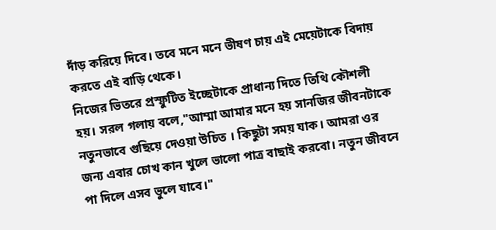দাঁড় করিয়ে দিবে। তবে মনে মনে ভীষণ চায় এই মেয়েটাকে বিদায় করতে এই বাড়ি থেকে।
নিজের ভিতরে প্রস্ফুটিত ইচ্ছেটাকে প্রাধান্য দিতে তিথি কৌশলী হয়। সরল গলায় বলে,"আম্মা আমার মনে হয় সানজির জীবনটাকে নতুনভাবে গুছিয়ে দেওয়া উচিত । কিছুটা সময় যাক। আমরা ওর জন্য এবার চোখ কান খুলে ভালো পাত্র বাছাই করবো। নতুন জীবনে পা দিলে এসব ভুলে যাবে।"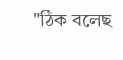"ঠিক বলেছ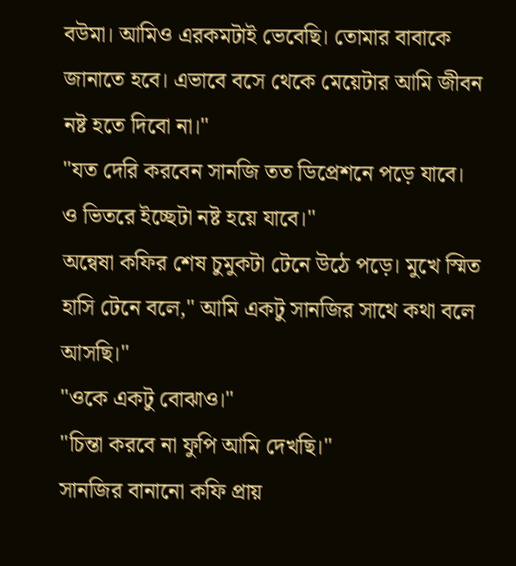বউমা। আমিও এরকমটাই ভেবেছি। তোমার বাবাকে জানাতে হবে। এভাবে বসে থেকে মেয়েটার আমি জীবন নষ্ট হতে দিবো না।"
"যত দেরি করবেন সানজি তত ডিপ্রেশনে পড়ে যাবে। ও ভিতরে ইচ্ছেটা নষ্ট হয়ে যাবে।"
অন্বেষা কফির শেষ চুমুকটা টেনে উঠে পড়ে। মুখে স্মিত হাসি টেনে বলে," আমি একটু সানজির সাথে কথা বলে আসছি।"
"ওকে একটু বোঝাও।"
"চিন্তা করবে না ফুপি আমি দেখছি।"
সানজির বানানো কফি প্রায়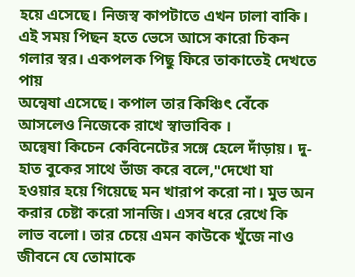হয়ে এসেছে। নিজস্ব কাপটাতে এখন ঢালা বাকি। এই সময় পিছন হতে ভেসে আসে কারো চিকন গলার স্বর। একপলক পিছু ফিরে তাকাতেই দেখতে পায়
অন্বেষা এসেছে। কপাল তার কিঞ্চিৎ বেঁকে আসলেও নিজেকে রাখে স্বাভাবিক ।
অন্বেষা কিচেন কেবিনেটের সঙ্গে হেলে দাঁড়ায়। দু-হাত বুকের সাথে ভাঁজ করে বলে,"দেখো যা হওয়ার হয়ে গিয়েছে মন খারাপ করো না। মুভ অন করার চেষ্টা করো সানজি। এসব ধরে রেখে কি লাভ বলো। তার চেয়ে এমন কাউকে খুঁজে নাও জীবনে যে তোমাকে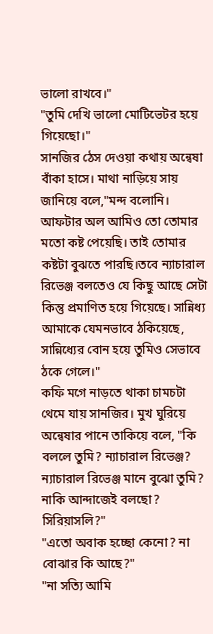ভালো রাখবে।"
"তুমি দেখি ভালো মোটিভেটর হয়ে গিয়েছো।"
সানজির ঠেস দেওয়া কথায় অন্বেষা বাঁকা হাসে। মাথা নাড়িয়ে সায় জানিয়ে বলে,"মন্দ বলোনি। আফটার অল আমিও তো তোমার মতো কষ্ট পেয়েছি। তাই তোমার কষ্টটা বুঝতে পারছি।তবে ন্যাচারাল রিভেঞ্জ বলতেও যে কিছু আছে সেটা কিন্তু প্রমাণিত হয়ে গিয়েছে। সান্নিধ্য আমাকে যেমনভাবে ঠকিয়েছে, সান্নিধ্যের বোন হয়ে তুমিও সেভাবে ঠকে গেলে।"
কফি মগে নাড়তে থাকা চামচটা থেমে যায় সানজির। মুখ ঘুরিয়ে অন্বেষার পানে তাকিয়ে বলে, "কি বললে তুমি? ন্যাচারাল রিভেঞ্জ? ন্যাচারাল রিভেঞ্জ মানে বুঝো তুমি? নাকি আন্দাজেই বলছো? সিরিয়াসলি?"
"এতো অবাক হচ্ছো কেনো? না বোঝার কি আছে?"
"না সত্যি আমি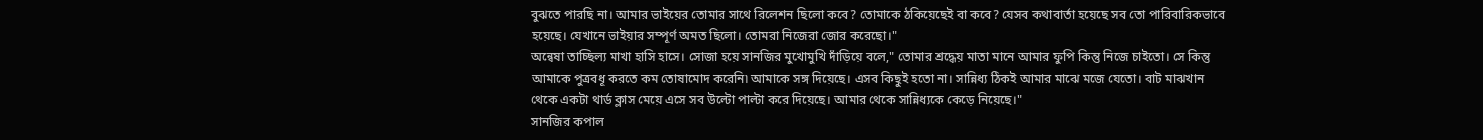বুঝতে পারছি না। আমার ভাইয়ের তোমার সাথে রিলেশন ছিলো কবে? তোমাকে ঠকিয়েছেই বা কবে? যেসব কথাবার্তা হয়েছে সব তো পারিবারিকভাবে হয়েছে। যেখানে ভাইয়ার সম্পূর্ণ অমত ছিলো। তোমরা নিজেরা জোর করেছো।"
অন্বেষা তাচ্ছিল্য মাখা হাসি হাসে। সোজা হয়ে সানজির মুখোমুখি দাঁড়িয়ে বলে," তোমার শ্রদ্ধেয় মাতা মানে আমার ফুপি কিন্তু নিজে চাইতো। সে কিন্তু আমাকে পুত্রবধূ করতে কম তোষামোদ করেনি৷ আমাকে সঙ্গ দিয়েছে। এসব কিছুই হতো না। সান্নিধ্য ঠিকই আমার মাঝে মজে যেতো। বাট মাঝখান থেকে একটা থার্ড ক্লাস মেয়ে এসে সব উল্টো পাল্টা করে দিয়েছে। আমার থেকে সান্নিধ্যকে কেড়ে নিয়েছে।"
সানজির কপাল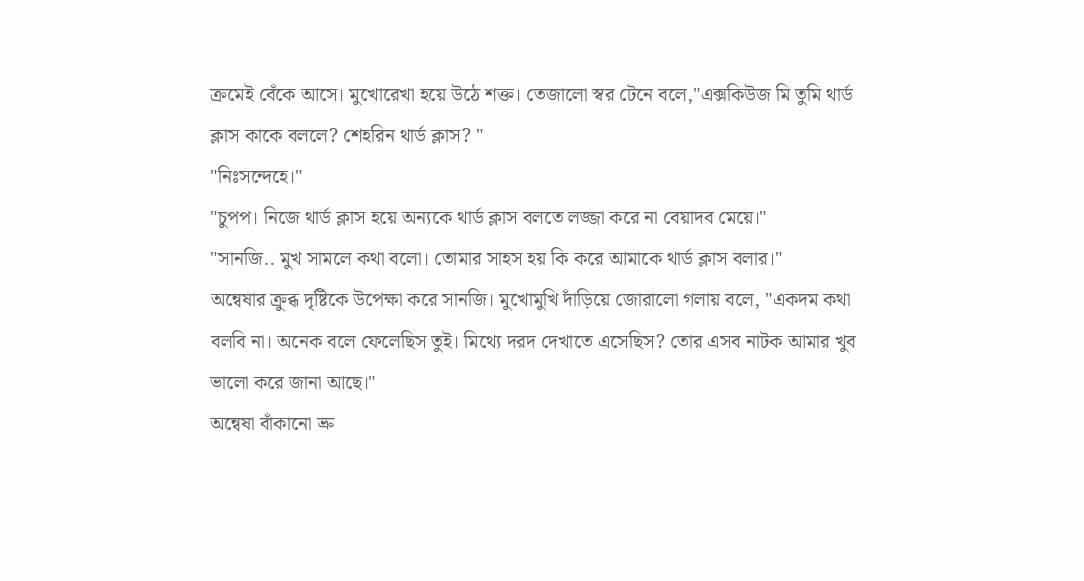ক্রমেই বেঁকে আসে। মুখোরেখা হয়ে উঠে শক্ত। তেজালো স্বর টেনে বলে,"এক্সকিউজ মি তুমি থার্ড ক্লাস কাকে বললে? শেহরিন থার্ড ক্লাস? "
"নিঃসন্দেহে।"
"চুপপ। নিজে থার্ড ক্লাস হয়ে অন্যকে থার্ড ক্লাস বলতে লজ্জা করে না বেয়াদব মেয়ে।"
"সানজি.. মুখ সামলে কথা বলো। তোমার সাহস হয় কি করে আমাকে থার্ড ক্লাস বলার।"
অন্বেষার ক্রুব্ধ দৃষ্টিকে উপেক্ষা করে সানজি। মুখোমুখি দাঁড়িয়ে জোরালো গলায় বলে, "একদম কথা বলবি না। অনেক বলে ফেলেছিস তুই। মিথ্যে দরদ দেখাতে এসেছিস? তোর এসব নাটক আমার খুব ভালো করে জানা আছে।"
অন্বেষা বাঁকানো ভ্রু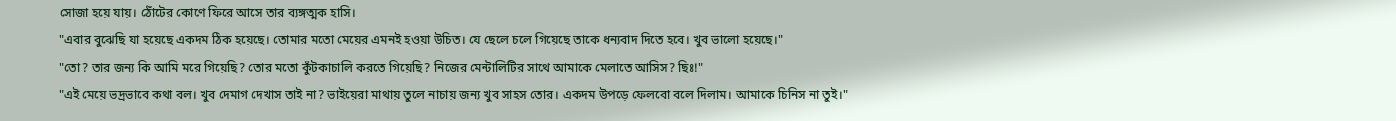সোজা হয়ে যায়। ঠোঁটের কোণে ফিরে আসে তার ব্যঙ্গত্মক হাসি।
"এবার বুঝেছি যা হয়েছে একদম ঠিক হয়েছে। তোমার মতো মেয়ের এমনই হওয়া উচিত। যে ছেলে চলে গিয়েছে তাকে ধন্যবাদ দিতে হবে। খুব ভালো হয়েছে।"
"তো? তার জন্য কি আমি মরে গিয়েছি? তোর মতো কুঁটকাচালি করতে গিয়েছি? নিজের মেন্টালিটির সাথে আমাকে মেলাতে আসিস? ছিঃ!"
"এই মেয়ে ভদ্রভাবে কথা বল। খুব দেমাগ দেখাস তাই না? ভাইয়েরা মাথায় তুলে নাচায় জন্য খুব সাহস তোর। একদম উপড়ে ফেলবো বলে দিলাম। আমাকে চিনিস না তুই।"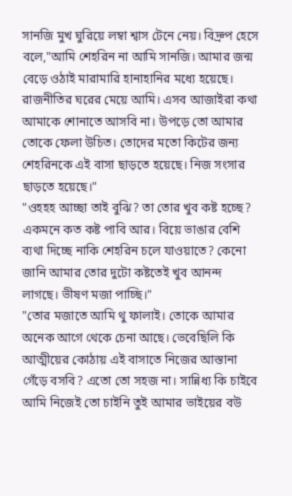সানজি মুখ ঘুরিয়ে লম্বা শ্বাস টেনে নেয়। বিদ্রুপ হেসে বলে,"আমি শেহরিন না আমি সানজি। আমার জন্ম বেড়ে ওঠাই মারামারি হানাহানির মধ্যে হয়েছে। রাজনীতির ঘরের মেয়ে আমি। এসব আজাইরা কথা আমাকে শোনাতে আসবি না। উপড়ে তো আমার তোকে ফেলা উচিত। তোদের মতো কিটের জন্য শেহরিনকে এই বাসা ছাড়তে হয়েছে। নিজ সংসার ছাড়তে হয়েছে।"
"ওহহহ আচ্ছা তাই বুঝি? তা তোর খুব কষ্ট হচ্ছে? একমনে কত কষ্ট পাবি আর। বিয়ে ভাঙার বেশি ব্যথা দিচ্ছে নাকি শেহরিন চলে যাওয়াতে? কেনো জানি আমার তোর দুটো কষ্টতেই খুব আনন্দ লাগছে। ভীষণ মজা পাচ্ছি।"
"তোর মজাতে আমি থু ফালাই। তোকে আমার অনেক আগে থেকে চেনা আছে। ভেবেছিলি কি আত্মীয়ের কোঠায় এই বাসাতে নিজের আস্তানা গেঁড়ে বসবি? এতো তো সহজ না। সান্নিধ্য কি চাইবে আমি নিজেই তো চাইনি তুই আমার ভাইয়ের বউ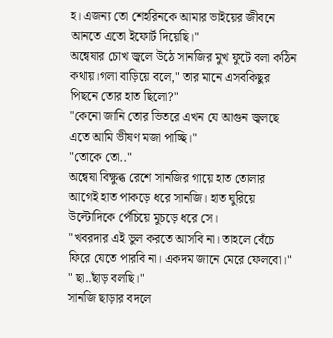হ। এজন্য তো শেহরিনকে আমার ভাইয়ের জীবনে আনতে এতো ইফোর্ট দিয়েছি।"
অন্বেষার চোখ জ্বলে উঠে সানজির মুখ ফুটে বলা কঠিন কথায়।গলা বাড়িয়ে বলে," তার মানে এসবকিছুর পিছনে তোর হাত ছিলো?"
"কেনো জানি তোর ভিতরে এখন যে আগুন জ্বলছে এতে আমি ভীষণ মজা পাচ্ছি।"
"তোকে তো.."
অন্বেষা বিক্ষুব্ধ রেশে সানজির গায়ে হাত তোলার আগেই হাত পাকড়ে ধরে সানজি। হাত ঘুরিয়ে উল্টোদিকে পেঁচিয়ে মুচড়ে ধরে সে।
"খবরদার এই ভুল করতে আসবি না। তাহলে বেঁচে ফিরে যেতে পারবি না। একদম জানে মেরে ফেলবো।"
" ছা..ছাঁড় বলছি।"
সানজি ছাড়ার বদলে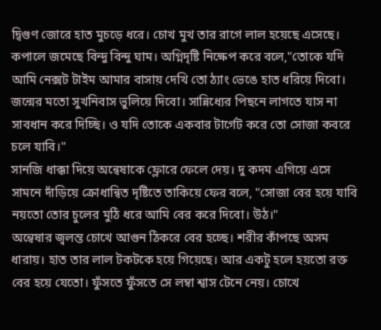দ্বিগুণ জোরে হাত মুচড়ে ধরে। চোখ মুখ তার রাগে লাল হয়েছে এসেছে। কপালে জমেছে বিন্দু বিন্দু ঘাম। অগ্নিদৃষ্টি নিক্ষেপ করে বলে,"তোকে যদি আমি নেক্সট টাইম আমার বাসায় দেখি তো ঠ্যাং ভেঙে হাত ধরিয়ে দিবো। জন্মের মতো সুখনিবাস ভুলিয়ে দিবো। সান্নিধ্যের পিছনে লাগতে যাস না সাবধান করে দিচ্ছি। ও যদি তোকে একবার টার্গেট করে তো সোজা কবরে চলে যাবি।"
সানজি ধাক্কা দিয়ে অন্বেষাকে ফ্লোরে ফেলে দেয়। দু কদম এগিয়ে এসে সামনে দাঁড়িয়ে ক্রোধান্বিত দৃষ্টিতে তাকিয়ে ফের বলে, "সোজা বের হয়ে যাবি নয়তো তোর চুলের মুঠি ধরে আমি বের করে দিবো। উঠ।"
অন্বেষার জ্বলন্ত চোখে আগুন ঠিকরে বের হচ্ছে। শরীর কাঁপছে অসম ধারায়। হাত তার লাল টকটকে হয়ে গিয়েছে। আর একটু হলে হয়তো রক্ত বের হয়ে যেতো। ফুঁসতে ফুঁসতে সে লম্বা শ্বাস টেনে নেয়। চোখে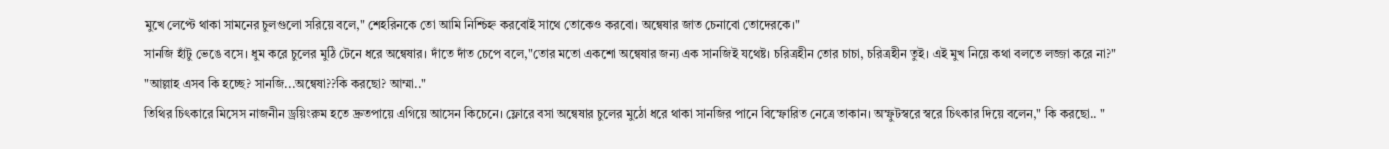মুখে লেপ্টে থাকা সামনের চুলগুলো সরিয়ে বলে," শেহরিনকে তো আমি নিশ্চিহ্ন করবোই সাথে তোকেও করবো। অন্বেষার জাত চেনাবো তোদেরকে।"
সানজি হাঁটু ভেঙে বসে। ধুম করে চুলের মুঠি টেনে ধরে অন্বেষার। দাঁতে দাঁত চেপে বলে,"তোর মতো একশো অন্বেষার জন্য এক সানজিই যথেষ্ট। চরিত্রহীন তোর চাচা, চরিত্রহীন তুই। এই মুখ নিয়ে কথা বলতে লজ্জা করে না?"
"আল্লাহ এসব কি হচ্ছে? সানজি...অন্বেষা??কি করছো? আম্মা.."
তিথির চিৎকারে মিসেস নাজনীন ড্রয়িংরুম হতে দ্রুতপায়ে এগিয়ে আসেন কিচেনে। ফ্লোরে বসা অন্বেষার চুলের মুঠো ধরে থাকা সানজির পানে বিস্ফোরিত নেত্রে তাকান। অস্ফুটস্বরে স্বরে চিৎকার দিয়ে বলেন," কি করছো.. "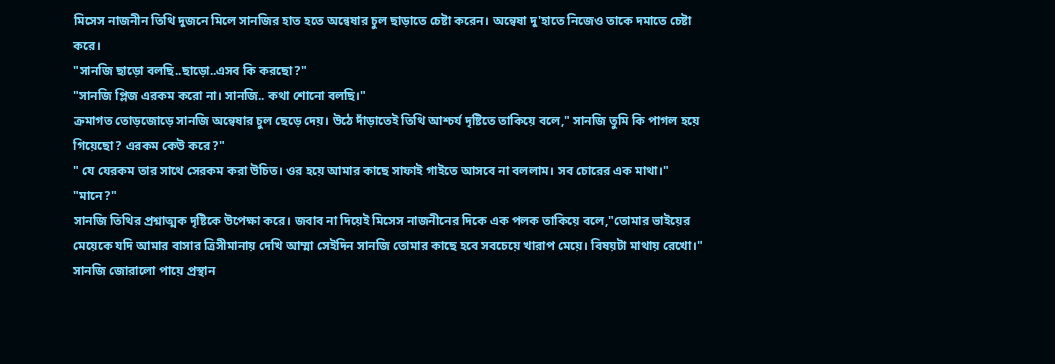মিসেস নাজনীন তিথি দুজনে মিলে সানজির হাত হতে অন্বেষার চুল ছাড়াতে চেষ্টা করেন। অন্বেষা দু'হাতে নিজেও তাকে দমাতে চেষ্টা করে।
"সানজি ছাড়ো বলছি..ছাড়ো..এসব কি করছো?"
"সানজি প্লিজ এরকম করো না। সানজি.. কথা শোনো বলছি।"
ক্রমাগত তোড়জোড়ে সানজি অন্বেষার চুল ছেড়ে দেয়। উঠে দাঁড়াতেই তিথি আশ্চর্য দৃষ্টিতে তাকিয়ে বলে," সানজি তুমি কি পাগল হয়ে গিয়েছো? এরকম কেউ করে?"
" যে যেরকম তার সাথে সেরকম করা উচিত। ওর হয়ে আমার কাছে সাফাই গাইতে আসবে না বললাম। সব চোরের এক মাথা।"
"মানে?"
সানজি তিথির প্রশ্নাত্মক দৃষ্টিকে উপেক্ষা করে। জবাব না দিয়েই মিসেস নাজনীনের দিকে এক পলক তাকিয়ে বলে,"তোমার ভাইয়ের মেয়েকে যদি আমার বাসার ত্রিসীমানায় দেখি আম্মা সেইদিন সানজি তোমার কাছে হবে সবচেয়ে খারাপ মেয়ে। বিষয়টা মাথায় রেখো।"
সানজি জোরালো পায়ে প্রস্থান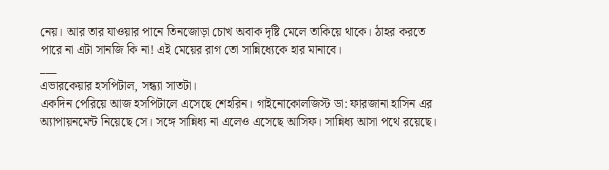নেয়। আর তার যাওয়ার পানে তিনজোড়া চোখ অবাক দৃষ্টি মেলে তাকিয়ে থাকে। ঠাহর করতে পারে না এটা সানজি কি না! এই মেয়ের রাগ তো সান্নিধ্যেকে হার মানাবে।
___
এভারকেয়ার হসপিটাল, সন্ধ্যা সাতটা।
একদিন পেরিয়ে আজ হসপিটালে এসেছে শেহরিন। গাইনোকোলজিস্ট ডা: ফারজানা হাসিন এর অ্যাপায়নমেন্ট নিয়েছে সে। সঙ্গে সান্নিধ্য না এলেও এসেছে আসিফ। সান্নিধ্য আসা পথে রয়েছে।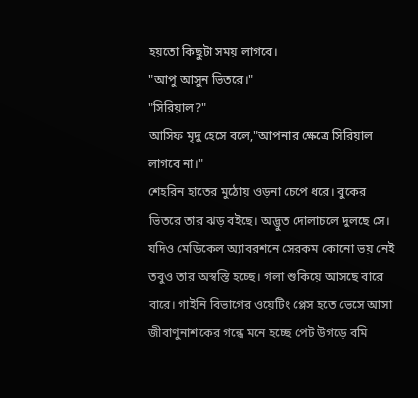হয়তো কিছুটা সময় লাগবে।
"আপু আসুন ভিতরে।"
"সিরিয়াল?"
আসিফ মৃদু হেসে বলে,"আপনার ক্ষেত্রে সিরিয়াল লাগবে না।"
শেহরিন হাতের মুঠোয় ওড়না চেপে ধরে। বুকের ভিতরে তার ঝড় বইছে। অদ্ভুত দোলাচলে দুলছে সে। যদিও মেডিকেল অ্যাবরশনে সেরকম কোনো ভয় নেই তবুও তার অস্বস্তি হচ্ছে। গলা শুকিয়ে আসছে বারে বারে। গাইনি বিভাগের ওয়েটিং প্লেস হতে ভেসে আসা জীবাণুনাশকের গন্ধে মনে হচ্ছে পেট উগড়ে বমি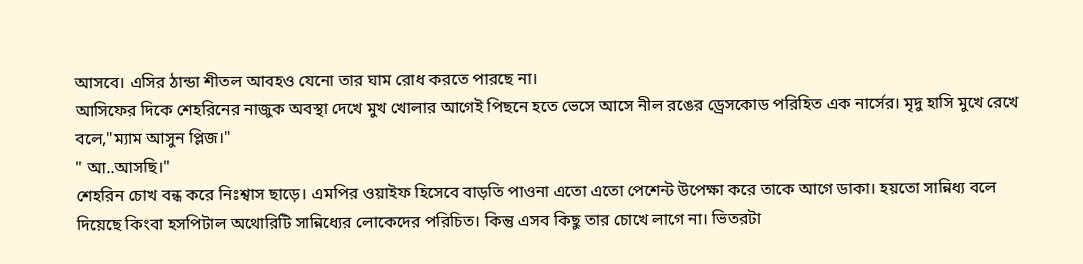আসবে। এসির ঠান্ডা শীতল আবহও যেনো তার ঘাম রোধ করতে পারছে না।
আসিফের দিকে শেহরিনের নাজুক অবস্থা দেখে মুখ খোলার আগেই পিছনে হতে ভেসে আসে নীল রঙের ড্রেসকোড পরিহিত এক নার্সের। মৃদু হাসি মুখে রেখে বলে,"ম্যাম আসুন প্লিজ।"
" আ..আসছি।"
শেহরিন চোখ বন্ধ করে নিঃশ্বাস ছাড়ে। এমপির ওয়াইফ হিসেবে বাড়তি পাওনা এতো এতো পেশেন্ট উপেক্ষা করে তাকে আগে ডাকা। হয়তো সান্নিধ্য বলে দিয়েছে কিংবা হসপিটাল অথোরিটি সান্নিধ্যের লোকেদের পরিচিত। কিন্তু এসব কিছু তার চোখে লাগে না। ভিতরটা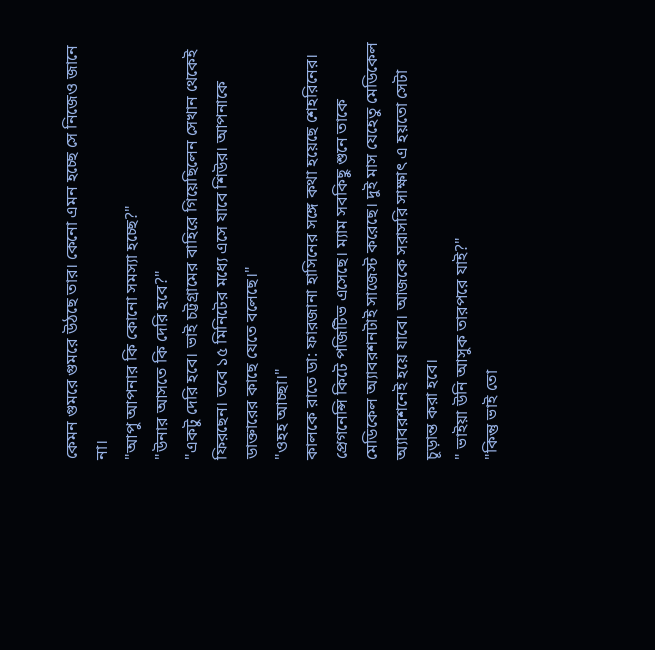কেমন গুমরে গুমরে উঠছে তার। কেনো এমন হচ্ছে সে নিজেও জানে না।
"আপু আপনার কি কোনো সমস্যা হচ্ছে?"
"উনার আসতে কি দেরি হবে?"
"একটু দেরি হবে। ভাই চট্টগ্রামের বাহিরে গিয়েছিলেন সেখান থেকেই ফিরছেন। তবে ১৫ মিনিটের মধ্যে এসে যাবে শিউর। আপনাকে ডাক্তারের কাছে যেতে বলেছে।"
"ওহহ আচ্ছা।"
কালকে রাতে ডা: ফারজানা হাসিনের সঙ্গে কথা হয়েছে শেহরিনের। প্রেগনেন্সি কিটে পজিটিভ এসেছে। ম্যাম সবকিছু শুনে তাকে মেডিকেল অ্যাবরশনটাই সাজেস্ট করেছে। দুই মাস যেহেতু মেডিকেল অ্যাবরশনেই হয়ে যাবে। আজকে সরাসরি সাক্ষাৎ এ হয়তো সেটা চূড়ান্ত করা হবে।
" ভাইয়া উনি আসুক তারপরে যাই?"
"কিন্তু ভাই তো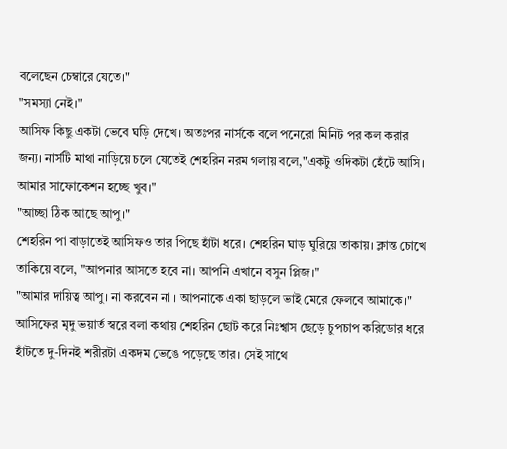বলেছেন চেম্বারে যেতে।"
"সমস্যা নেই।"
আসিফ কিছু একটা ভেবে ঘড়ি দেখে। অতঃপর নার্সকে বলে পনেরো মিনিট পর কল করার জন্য। নার্সটি মাথা নাড়িয়ে চলে যেতেই শেহরিন নরম গলায় বলে,"একটু ওদিকটা হেঁটে আসি। আমার সাফোকেশন হচ্ছে খুব।"
"আচ্ছা ঠিক আছে আপু।"
শেহরিন পা বাড়াতেই আসিফও তার পিছে হাঁটা ধরে। শেহরিন ঘাড় ঘুরিয়ে তাকায়। ক্লান্ত চোখে তাকিয়ে বলে, "আপনার আসতে হবে না। আপনি এখানে বসুন প্লিজ।"
"আমার দায়িত্ব আপু। না করবেন না । আপনাকে একা ছাড়লে ভাই মেরে ফেলবে আমাকে।"
আসিফের মৃদু ভয়ার্ত স্বরে বলা কথায় শেহরিন ছোট করে নিঃশ্বাস ছেড়ে চুপচাপ করিডোর ধরে হাঁটতে দু-দিনই শরীরটা একদম ভেঙে পড়েছে তার। সেই সাথে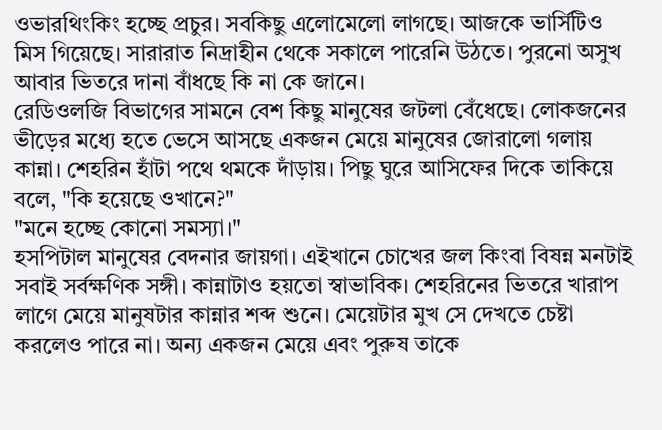ওভারথিংকিং হচ্ছে প্রচুর। সবকিছু এলোমেলো লাগছে। আজকে ভার্সিটিও মিস গিয়েছে। সারারাত নিদ্রাহীন থেকে সকালে পারেনি উঠতে। পুরনো অসুখ আবার ভিতরে দানা বাঁধছে কি না কে জানে।
রেডিওলজি বিভাগের সামনে বেশ কিছু মানুষের জটলা বেঁধেছে। লোকজনের ভীড়ের মধ্যে হতে ভেসে আসছে একজন মেয়ে মানুষের জোরালো গলায় কান্না। শেহরিন হাঁটা পথে থমকে দাঁড়ায়। পিছু ঘুরে আসিফের দিকে তাকিয়ে বলে, "কি হয়েছে ওখানে?"
"মনে হচ্ছে কোনো সমস্যা।"
হসপিটাল মানুষের বেদনার জায়গা। এইখানে চোখের জল কিংবা বিষন্ন মনটাই সবাই সর্বক্ষণিক সঙ্গী। কান্নাটাও হয়তো স্বাভাবিক। শেহরিনের ভিতরে খারাপ লাগে মেয়ে মানুষটার কান্নার শব্দ শুনে। মেয়েটার মুখ সে দেখতে চেষ্টা করলেও পারে না। অন্য একজন মেয়ে এবং পুরুষ তাকে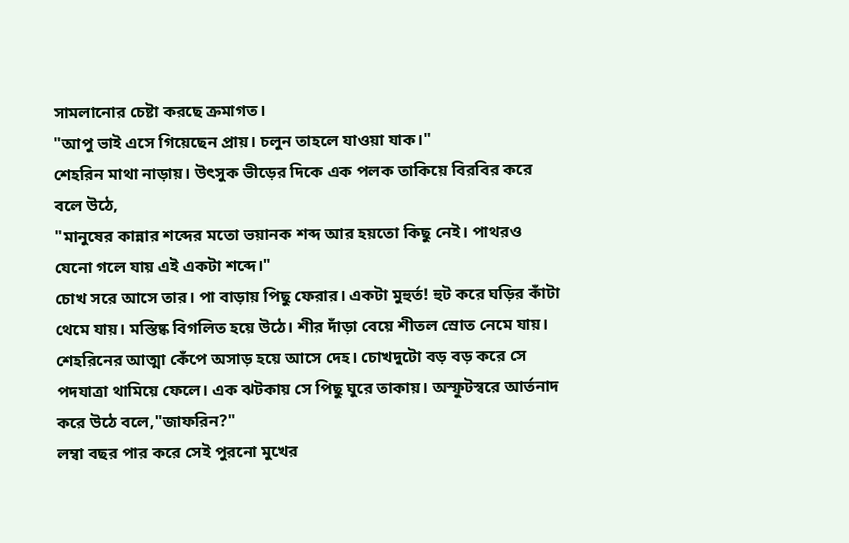সামলানোর চেষ্টা করছে ক্রমাগত।
"আপু ভাই এসে গিয়েছেন প্রায়। চলুন তাহলে যাওয়া যাক।"
শেহরিন মাথা নাড়ায়। উৎসুক ভীড়ের দিকে এক পলক তাকিয়ে বিরবির করে বলে উঠে,
"মানুষের কান্নার শব্দের মতো ভয়ানক শব্দ আর হয়তো কিছু নেই। পাথরও যেনো গলে যায় এই একটা শব্দে।"
চোখ সরে আসে তার। পা বাড়ায় পিছু ফেরার। একটা মুহুর্ত! হুট করে ঘড়ির কাঁটা থেমে যায়। মস্তিষ্ক বিগলিত হয়ে উঠে। শীর দাঁড়া বেয়ে শীতল স্রোত নেমে যায়। শেহরিনের আত্মা কেঁপে অসাড় হয়ে আসে দেহ। চোখদুটো বড় বড় করে সে পদযাত্রা থামিয়ে ফেলে। এক ঝটকায় সে পিছু ঘুরে তাকায়। অস্ফুটস্বরে আর্তনাদ করে উঠে বলে,"জাফরিন?"
লম্বা বছর পার করে সেই পুরনো মুখের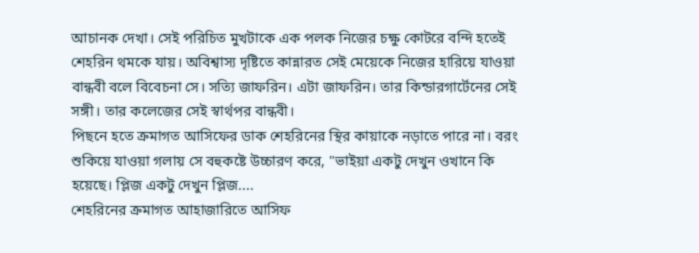আচানক দেখা। সেই পরিচিত মুখটাকে এক পলক নিজের চক্ষু কোটরে বন্দি হতেই শেহরিন থমকে যায়। অবিশ্বাস্য দৃষ্টিতে কান্নারত সেই মেয়েকে নিজের হারিয়ে যাওয়া বান্ধবী বলে বিবেচনা সে। সত্যি জাফরিন। এটা জাফরিন। তার কিন্ডারগার্টেনের সেই সঙ্গী। তার কলেজের সেই স্বার্থপর বান্ধবী।
পিছনে হতে ক্রমাগত আসিফের ডাক শেহরিনের স্থির কায়াকে নড়াতে পারে না। বরং শুকিয়ে যাওয়া গলায় সে বহুকষ্টে উচ্চারণ করে, "ভাইয়া একটু দেখুন ওখানে কি হয়েছে। প্লিজ একটু দেখুন প্লিজ....
শেহরিনের ক্রমাগত আহাজারিতে আসিফ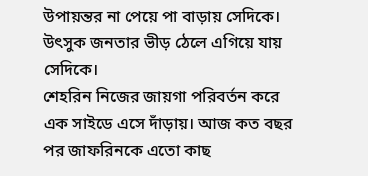উপায়ন্তর না পেয়ে পা বাড়ায় সেদিকে। উৎসুক জনতার ভীড় ঠেলে এগিয়ে যায় সেদিকে।
শেহরিন নিজের জায়গা পরিবর্তন করে এক সাইডে এসে দাঁড়ায়। আজ কত বছর পর জাফরিনকে এতো কাছ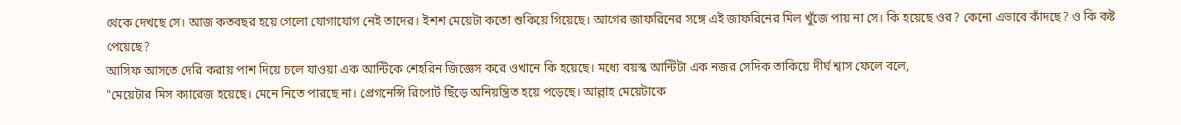থেকে দেখছে সে। আজ কতবছর হয়ে গেলো যোগাযোগ নেই তাদের। ইশশ মেয়েটা কতো শুকিয়ে গিয়েছে। আগের জাফরিনের সঙ্গে এই জাফরিনের মিল খুঁজে পায় না সে। কি হয়েছে ওর? কেনো এভাবে কাঁদছে? ও কি কষ্ট পেয়েছে?
আসিফ আসতে দেরি করায় পাশ দিয়ে চলে যাওয়া এক আন্টিকে শেহরিন জিজ্ঞেস করে ওখানে কি হয়েছে। মধ্যে বয়স্ক আন্টিটা এক নজর সেদিক তাকিয়ে দীর্ঘ শ্বাস ফেলে বলে,
"মেয়েটার মিস ক্যারেজ হয়েছে। মেনে নিতে পারছে না। প্রেগনেন্সি রিপোর্ট ছিঁড়ে অনিয়ন্ত্রিত হয়ে পড়েছে। আল্লাহ মেয়েটাকে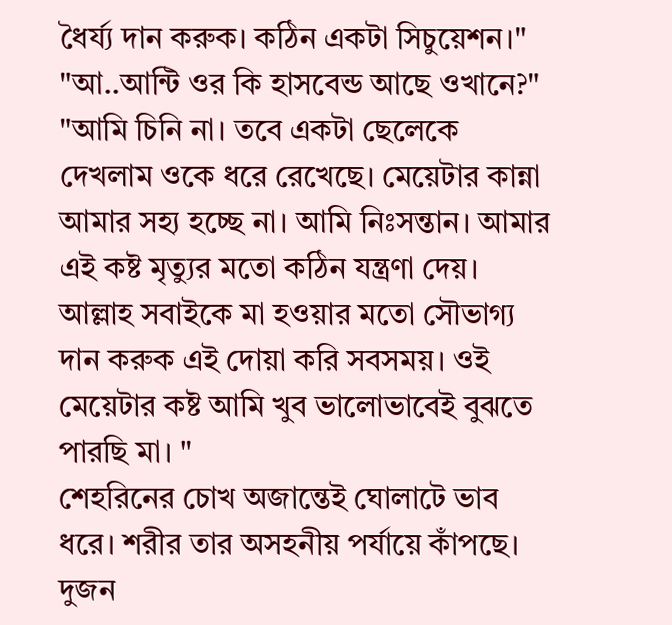ধৈর্য্য দান করুক। কঠিন একটা সিচুয়েশন।"
"আ..আন্টি ওর কি হাসবেন্ড আছে ওখানে?"
"আমি চিনি না। তবে একটা ছেলেকে দেখলাম ওকে ধরে রেখেছে। মেয়েটার কান্না আমার সহ্য হচ্ছে না। আমি নিঃসন্তান। আমার এই কষ্ট মৃত্যুর মতো কঠিন যন্ত্রণা দেয়। আল্লাহ সবাইকে মা হওয়ার মতো সৌভাগ্য দান করুক এই দোয়া করি সবসময়। ওই মেয়েটার কষ্ট আমি খুব ভালোভাবেই বুঝতে পারছি মা। "
শেহরিনের চোখ অজান্তেই ঘোলাটে ভাব ধরে। শরীর তার অসহনীয় পর্যায়ে কাঁপছে। দুজন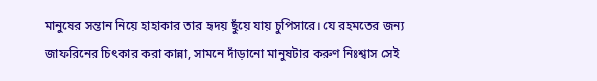মানুষের সন্তান নিয়ে হাহাকার তার হৃদয় ছুঁয়ে যায় চুপিসারে। যে রহমতের জন্য জাফরিনের চিৎকার করা কান্না, সামনে দাঁড়ানো মানুষটার করুণ নিঃশ্বাস সেই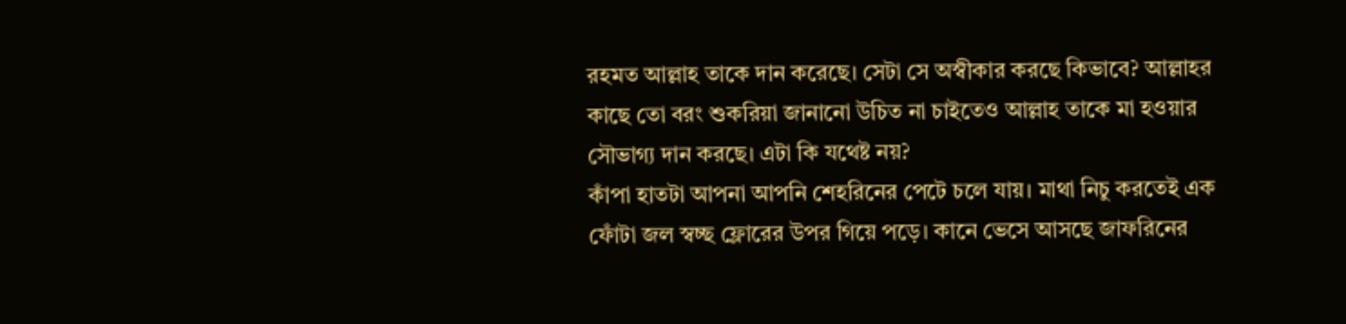রহমত আল্লাহ তাকে দান করেছে। সেটা সে অস্বীকার করছে কিভাবে? আল্লাহর কাছে তো বরং শুকরিয়া জানানো উচিত না চাইতেও আল্লাহ তাকে মা হওয়ার সৌভাগ্য দান করছে। এটা কি যথেষ্ট নয়?
কাঁপা হাতটা আপনা আপনি শেহরিনের পেটে চলে যায়। মাথা নিচু করতেই এক ফোঁটা জল স্বচ্ছ ফ্লোরের উপর গিয়ে পড়ে। কানে ভেসে আসছে জাফরিনের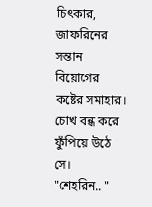চিৎকার, জাফরিনের সন্তান বিয়োগের কষ্টের সমাহার। চোখ বন্ধ করে ফুঁপিয়ে উঠে সে।
"শেহরিন.. "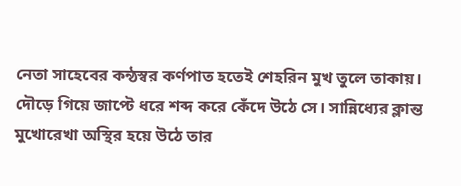নেতা সাহেবের কন্ঠস্বর কর্ণপাত হতেই শেহরিন মুখ তুলে তাকায়। দৌড়ে গিয়ে জাপ্টে ধরে শব্দ করে কেঁদে উঠে সে। সান্নিধ্যের ক্লান্ত মুখোরেখা অস্থির হয়ে উঠে তার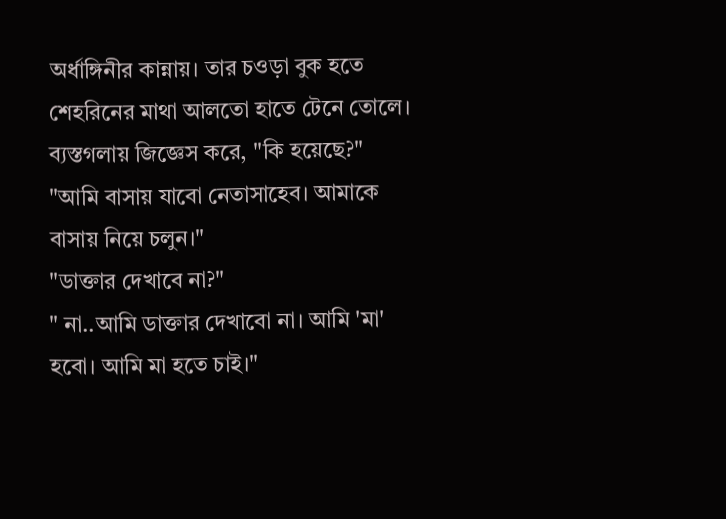অর্ধাঙ্গিনীর কান্নায়। তার চওড়া বুক হতে শেহরিনের মাথা আলতো হাতে টেনে তোলে। ব্যস্তগলায় জিজ্ঞেস করে, "কি হয়েছে?"
"আমি বাসায় যাবো নেতাসাহেব। আমাকে বাসায় নিয়ে চলুন।"
"ডাক্তার দেখাবে না?"
" না..আমি ডাক্তার দেখাবো না। আমি 'মা' হবো। আমি মা হতে চাই।"